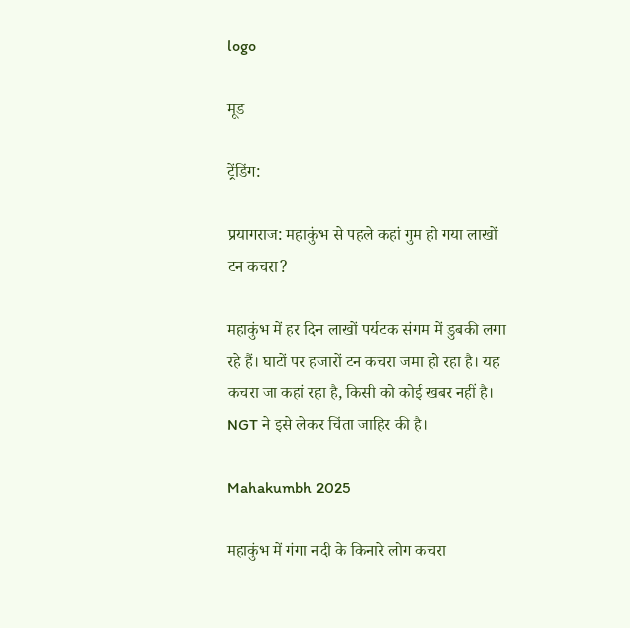logo

मूड

ट्रेंडिंग:

प्रयागराज: महाकुंभ से पहले कहां गुम हो गया लाखों टन कचरा?

महाकुंभ में हर दिन लाखों पर्यटक संगम में डुबकी लगा रहे हैं। घाटों पर हजारों टन कचरा जमा हो रहा है। यह कचरा जा कहां रहा है, किसी को कोई खबर नहीं है। NGT ने इसे लेकर चिंता जाहिर की है।

Mahakumbh 2025

महाकुंभ में गंगा नदी के किनारे लोग कचरा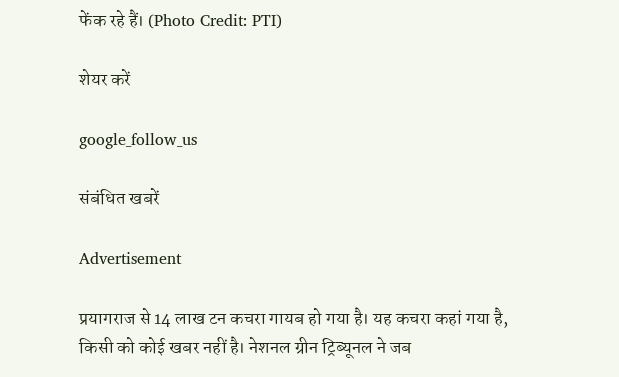फेंक रहे हैं। (Photo Credit: PTI)

शेयर करें

google_follow_us

संबंधित खबरें

Advertisement

प्रयागराज से 14 लाख टन कचरा गायब हो गया है। यह कचरा कहां गया है, किसी को कोई खबर नहीं है। नेशनल ग्रीन ट्रिब्यूनल ने जब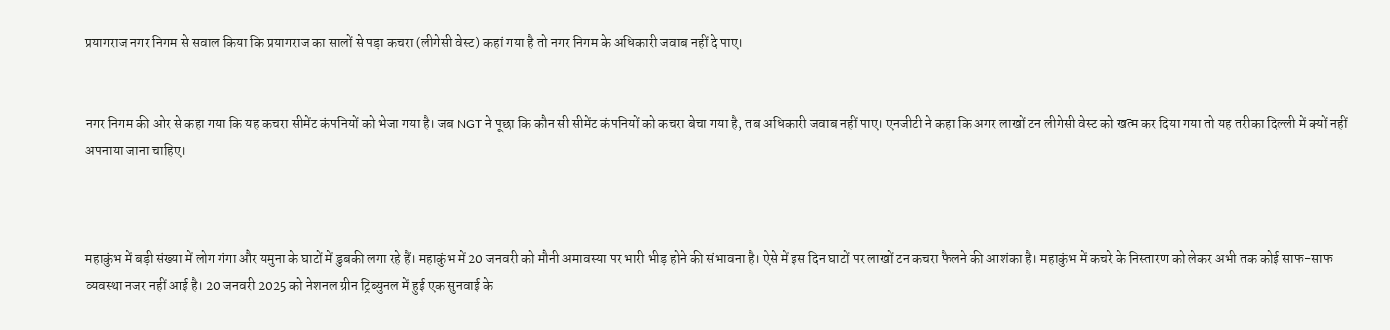प्रयागराज नगर निगम से सवाल किया कि प्रयागराज का सालों से पड़ा कचरा (लीगेसी वेस्ट) कहां गया है तो नगर निगम के अधिकारी जवाब नहीं दे पाए।


नगर निगम की ओर से कहा गया कि यह कचरा सीमेंट कंपनियों को भेजा गया है। जब NGT ने पूछा कि कौन सी सीमेंट कंपनियों को कचरा बेचा गया है, तब अधिकारी जवाब नहीं पाए। एनजीटी ने कहा कि अगर लाखों टन लीगेसी वेस्ट को खत्म कर दिया गया तो यह तरीका दिल्ली में क्यों नहीं अपनाया जाना चाहिए।



महाकुंभ में बड़ी संख्या में लोग गंगा और यमुना के घाटों में डुबकी लगा रहे हैं। महाकुंभ में 20 जनवरी को मौनी अमावस्या पर भारी भीड़ होने की संभावना है। ऐसे में इस दिन घाटों पर लाखों टन कचरा फैलने की आशंका है। महाकुंभ में कचरे के निस्तारण को लेकर अभी तक कोई साफ-साफ व्यवस्था नजर नहीं आई है। 20 जनवरी 2025 को नेशनल ग्रीन ट्रिब्युनल में हुई एक सुनवाई के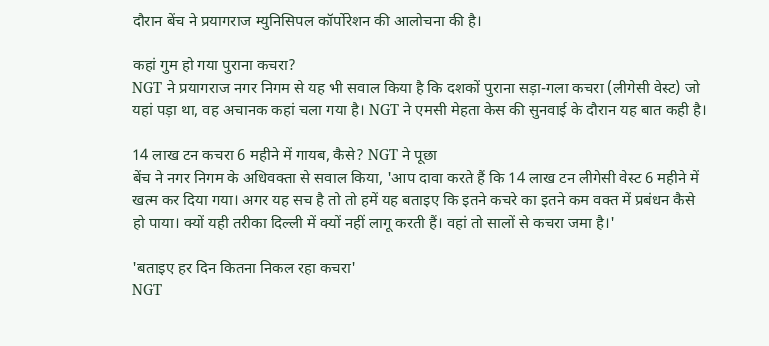दौरान बेंच ने प्रयागराज म्युनिसिपल कॉर्पोरेशन की आलोचना की है।

कहां गुम हो गया पुराना कचरा?
NGT ने प्रयागराज नगर निगम से यह भी सवाल किया है कि दशकों पुराना सड़ा-गला कचरा (लीगेसी वेस्ट) जो यहां पड़ा था, वह अचानक कहां चला गया है। NGT ने एमसी मेहता केस की सुनवाई के दौरान यह बात कही है।

14 लाख टन कचरा 6 महीने में गायब, कैसे? NGT ने पूछा
बेंच ने नगर निगम के अधिवक्ता से सवाल किया, 'आप दावा करते हैं कि 14 लाख टन लीगेसी वेस्ट 6 महीने में खत्म कर दिया गया। अगर यह सच है तो तो हमें यह बताइए कि इतने कचरे का इतने कम वक्त में प्रबंधन कैसे हो पाया। क्यों यही तरीका दिल्ली में क्यों नहीं लागू करती हैं। वहां तो सालों से कचरा जमा है।'

'बताइए हर दिन कितना निकल रहा कचरा'
NGT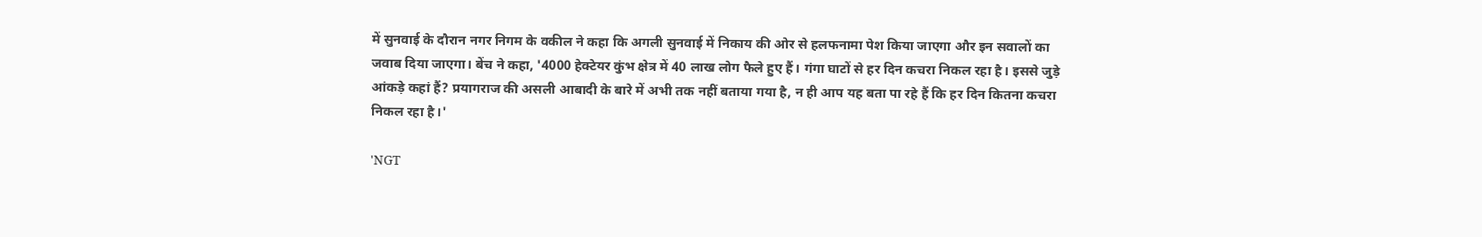में सुनवाई के दौरान नगर निगम के वकील ने कहा कि अगली सुनवाई में निकाय की ओर से हलफनामा पेश किया जाएगा और इन सवालों का जवाब दिया जाएगा। बेंच ने कहा, '4000 हेक्टेयर कुंभ क्षेत्र में 40 लाख लोग फैले हुए हैं। गंगा घाटों से हर दिन कचरा निकल रहा है। इससे जुड़े आंकड़े कहां हैं? प्रयागराज की असली आबादी के बारे में अभी तक नहीं बताया गया है, न ही आप यह बता पा रहे हैं कि हर दिन कितना कचरा निकल रहा है।'

'NGT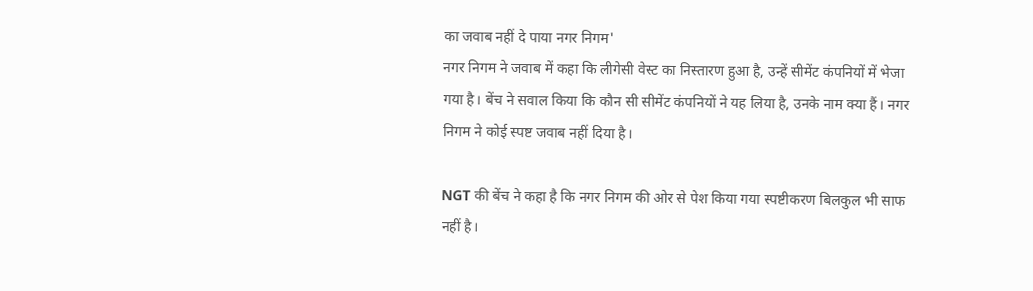का जवाब नहीं दे पाया नगर निगम'
नगर निगम ने जवाब में कहा कि लीगेसी वेस्ट का निस्तारण हुआ है, उन्हें सीमेंट कंपनियों में भेजा गया है। बेंच ने सवाल किया कि कौन सी सीमेंट कंपनियों ने यह लिया है, उनके नाम क्या हैं। नगर निगम ने कोई स्पष्ट जवाब नहीं दिया है।

NGT की बेंच ने कहा है कि नगर निगम की ओर से पेश किया गया स्पष्टीकरण बिलकुल भी साफ नहीं है।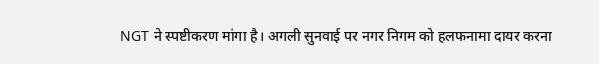NGT ने स्पष्टीकरण मांगा है। अगली सुनवाई पर नगर निगम को हलफनामा दायर करना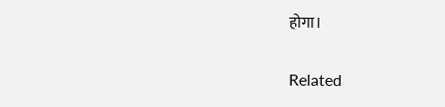होगा।

Related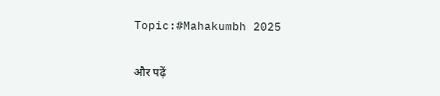Topic:#Mahakumbh 2025

और पढ़ें